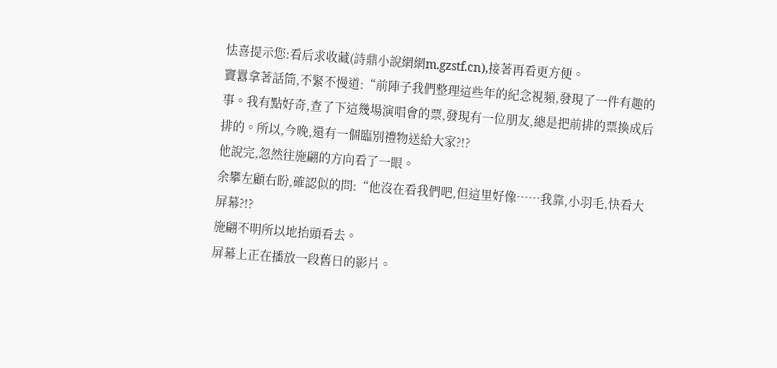怯喜提示您:看后求收藏(詩鼎小說網網m.gzstf.cn),接著再看更方便。
竇囂拿著話筒,不緊不慢道:“前陣子我們整理這些年的紀念視頻,發現了一件有趣的事。我有點好奇,查了下這幾場演唱會的票,發現有一位朋友,總是把前排的票換成后排的。所以,今晚,還有一個臨別禮物送給大家?!?
他說完,忽然往施翩的方向看了一眼。
余攀左顧右盼,確認似的問:“他沒在看我們吧,但這里好像……我靠,小羽毛,快看大屏幕?!?
施翩不明所以地抬頭看去。
屏幕上正在播放一段舊日的影片。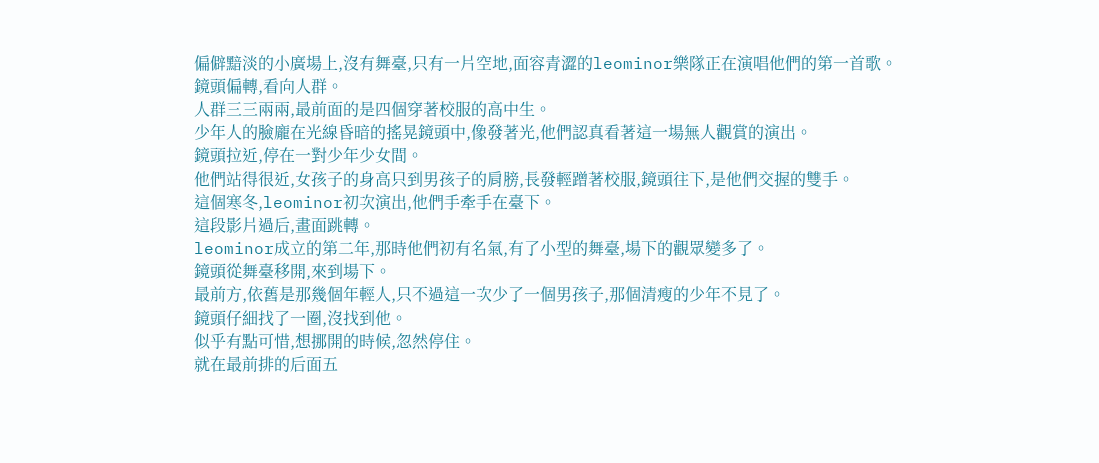偏僻黯淡的小廣場上,沒有舞臺,只有一片空地,面容青澀的leominor樂隊正在演唱他們的第一首歌。
鏡頭偏轉,看向人群。
人群三三兩兩,最前面的是四個穿著校服的高中生。
少年人的臉龐在光線昏暗的搖晃鏡頭中,像發著光,他們認真看著這一場無人觀賞的演出。
鏡頭拉近,停在一對少年少女間。
他們站得很近,女孩子的身高只到男孩子的肩膀,長發輕蹭著校服,鏡頭往下,是他們交握的雙手。
這個寒冬,leominor初次演出,他們手牽手在臺下。
這段影片過后,畫面跳轉。
leominor成立的第二年,那時他們初有名氣,有了小型的舞臺,場下的觀眾變多了。
鏡頭從舞臺移開,來到場下。
最前方,依舊是那幾個年輕人,只不過這一次少了一個男孩子,那個清瘦的少年不見了。
鏡頭仔細找了一圈,沒找到他。
似乎有點可惜,想挪開的時候,忽然停住。
就在最前排的后面五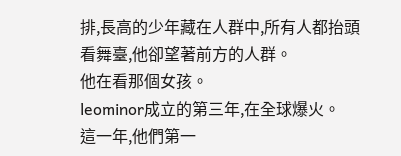排,長高的少年藏在人群中,所有人都抬頭看舞臺,他卻望著前方的人群。
他在看那個女孩。
leominor成立的第三年,在全球爆火。
這一年,他們第一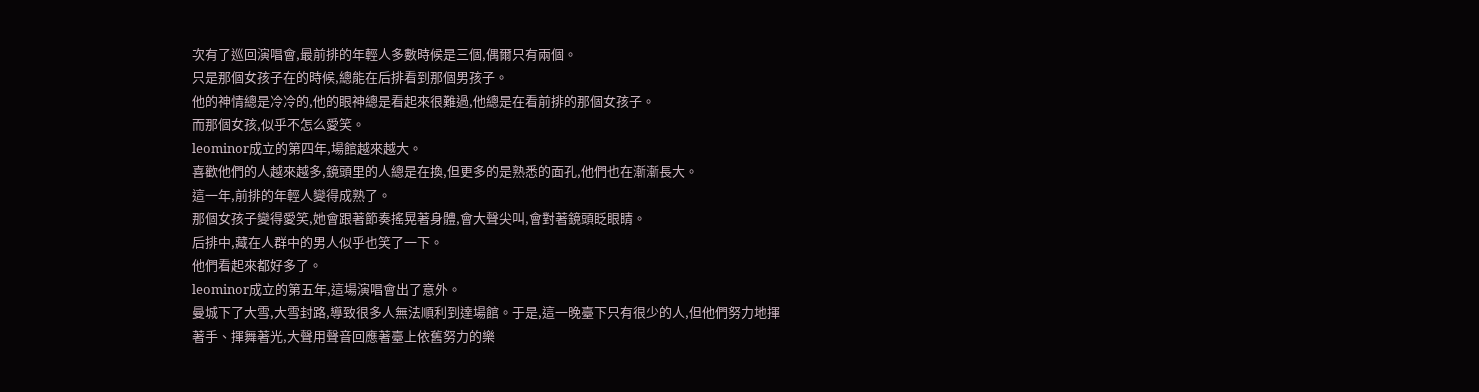次有了巡回演唱會,最前排的年輕人多數時候是三個,偶爾只有兩個。
只是那個女孩子在的時候,總能在后排看到那個男孩子。
他的神情總是冷冷的,他的眼神總是看起來很難過,他總是在看前排的那個女孩子。
而那個女孩,似乎不怎么愛笑。
leominor成立的第四年,場館越來越大。
喜歡他們的人越來越多,鏡頭里的人總是在換,但更多的是熟悉的面孔,他們也在漸漸長大。
這一年,前排的年輕人變得成熟了。
那個女孩子變得愛笑,她會跟著節奏搖晃著身體,會大聲尖叫,會對著鏡頭眨眼睛。
后排中,藏在人群中的男人似乎也笑了一下。
他們看起來都好多了。
leominor成立的第五年,這場演唱會出了意外。
曼城下了大雪,大雪封路,導致很多人無法順利到達場館。于是,這一晚臺下只有很少的人,但他們努力地揮著手、揮舞著光,大聲用聲音回應著臺上依舊努力的樂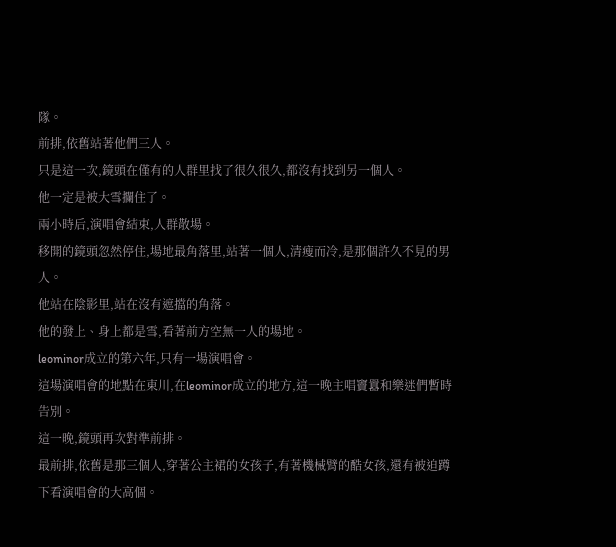隊。
前排,依舊站著他們三人。
只是這一次,鏡頭在僅有的人群里找了很久很久,都沒有找到另一個人。
他一定是被大雪攔住了。
兩小時后,演唱會結束,人群散場。
移開的鏡頭忽然停住,場地最角落里,站著一個人,清瘦而冷,是那個許久不見的男人。
他站在陰影里,站在沒有遮擋的角落。
他的發上、身上都是雪,看著前方空無一人的場地。
leominor成立的第六年,只有一場演唱會。
這場演唱會的地點在東川,在leominor成立的地方,這一晚主唱竇囂和樂迷們暫時告別。
這一晚,鏡頭再次對準前排。
最前排,依舊是那三個人,穿著公主裙的女孩子,有著機械臂的酷女孩,還有被迫蹲下看演唱會的大高個。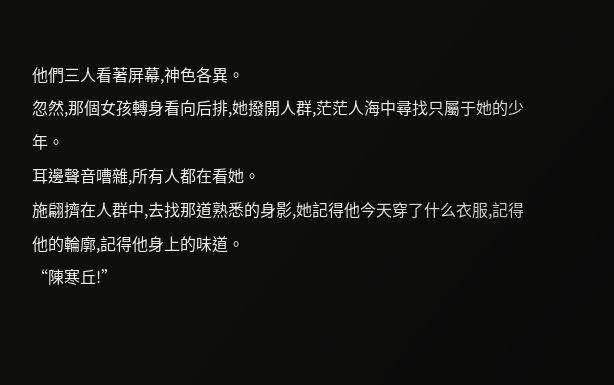他們三人看著屏幕,神色各異。
忽然,那個女孩轉身看向后排,她撥開人群,茫茫人海中尋找只屬于她的少年。
耳邊聲音嘈雜,所有人都在看她。
施翩擠在人群中,去找那道熟悉的身影,她記得他今天穿了什么衣服,記得他的輪廓,記得他身上的味道。
“陳寒丘!”